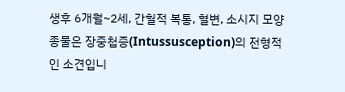생후 6개월~2세, 간헐적 복통, 혈변, 소시지 모양 종물은 장중첩증(Intussusception)의 전형적인 소견입니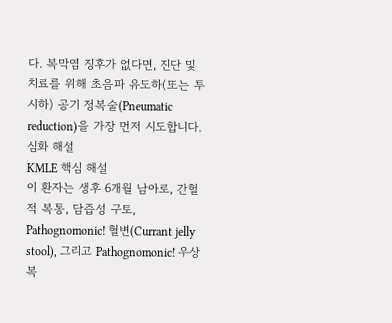다. 복막염 징후가 없다면, 진단 및 치료를 위해 초음파 유도하(또는 투시하) 공기 정복술(Pneumatic reduction)을 가장 먼저 시도합니다.
심화 해설
KMLE 핵심 해설
이 환자는 생후 6개월 남아로, 간헐적 복통, 담즙성 구토, Pathognomonic! 혈변(Currant jelly stool), 그리고 Pathognomonic! 우상복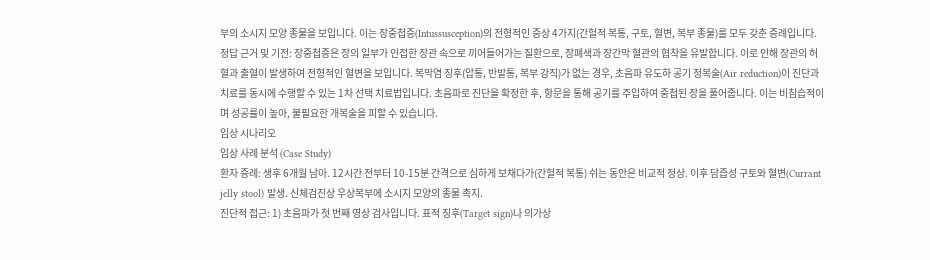부의 소시지 모양 종물을 보입니다. 이는 장중첩증(Intussusception)의 전형적인 증상 4가지(간헐적 복통, 구토, 혈변, 복부 종물)를 모두 갖춘 증례입니다.
정답 근거 및 기전: 장중첩증은 장의 일부가 인접한 장관 속으로 끼어들어가는 질환으로, 장폐색과 장간막 혈관의 협착을 유발합니다. 이로 인해 장관의 허혈과 출혈이 발생하여 전형적인 혈변을 보입니다. 복막염 징후(압통, 반발통, 복부 강직)가 없는 경우, 초음파 유도하 공기 정복술(Air reduction)이 진단과 치료를 동시에 수행할 수 있는 1차 선택 치료법입니다. 초음파로 진단을 확정한 후, 항문을 통해 공기를 주입하여 중첩된 장을 풀어줍니다. 이는 비침습적이며 성공률이 높아, 불필요한 개복술을 피할 수 있습니다.
임상 시나리오
임상 사례 분석 (Case Study)
환자 증례: 생후 6개월 남아. 12시간 전부터 10-15분 간격으로 심하게 보채다가(간헐적 복통) 쉬는 동안은 비교적 정상. 이후 담즙성 구토와 혈변(Currant jelly stool) 발생. 신체검진상 우상복부에 소시지 모양의 종물 촉지.
진단적 접근: 1) 초음파가 첫 번째 영상 검사입니다. 표적 징후(Target sign)나 의가상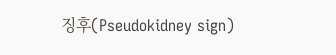징후(Pseudokidney sign)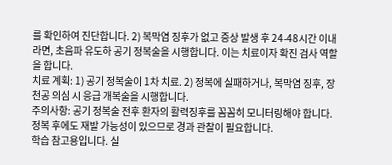를 확인하여 진단합니다. 2) 복막염 징후가 없고 증상 발생 후 24-48시간 이내라면, 초음파 유도하 공기 정복술을 시행합니다. 이는 치료이자 확진 검사 역할을 합니다.
치료 계획: 1) 공기 정복술이 1차 치료. 2) 정복에 실패하거나, 복막염 징후, 장 천공 의심 시 응급 개복술을 시행합니다.
주의사항: 공기 정복술 전후 환자의 활력징후를 꼼꼼히 모니터링해야 합니다. 정복 후에도 재발 가능성이 있으므로 경과 관찰이 필요합니다.
학습 참고용입니다. 실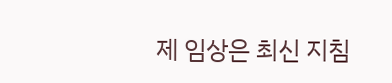제 임상은 최신 지침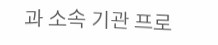과 소속 기관 프로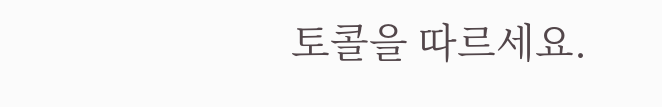토콜을 따르세요.